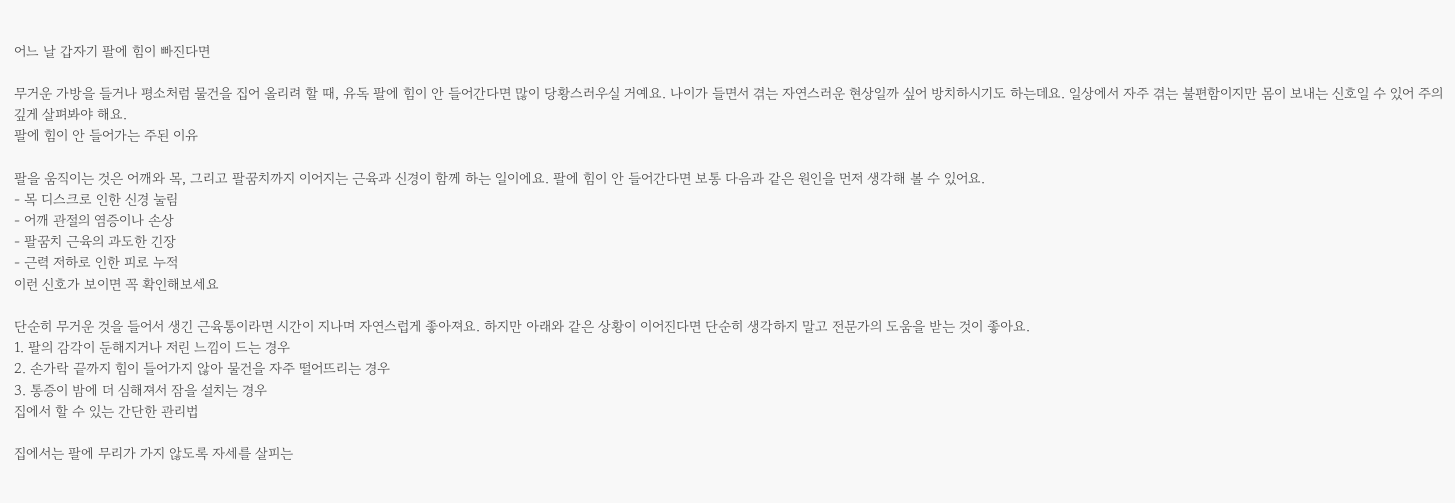어느 날 갑자기 팔에 힘이 빠진다면

무거운 가방을 들거나 평소처럼 물건을 집어 올리려 할 때, 유독 팔에 힘이 안 들어간다면 많이 당황스러우실 거예요. 나이가 들면서 겪는 자연스러운 현상일까 싶어 방치하시기도 하는데요. 일상에서 자주 겪는 불편함이지만 몸이 보내는 신호일 수 있어 주의 깊게 살펴봐야 해요.
팔에 힘이 안 들어가는 주된 이유

팔을 움직이는 것은 어깨와 목, 그리고 팔꿈치까지 이어지는 근육과 신경이 함께 하는 일이에요. 팔에 힘이 안 들어간다면 보통 다음과 같은 원인을 먼저 생각해 볼 수 있어요.
- 목 디스크로 인한 신경 눌림
- 어깨 관절의 염증이나 손상
- 팔꿈치 근육의 과도한 긴장
- 근력 저하로 인한 피로 누적
이런 신호가 보이면 꼭 확인해보세요

단순히 무거운 것을 들어서 생긴 근육통이라면 시간이 지나며 자연스럽게 좋아져요. 하지만 아래와 같은 상황이 이어진다면 단순히 생각하지 말고 전문가의 도움을 받는 것이 좋아요.
1. 팔의 감각이 둔해지거나 저린 느낌이 드는 경우
2. 손가락 끝까지 힘이 들어가지 않아 물건을 자주 떨어뜨리는 경우
3. 통증이 밤에 더 심해져서 잠을 설치는 경우
집에서 할 수 있는 간단한 관리법

집에서는 팔에 무리가 가지 않도록 자세를 살피는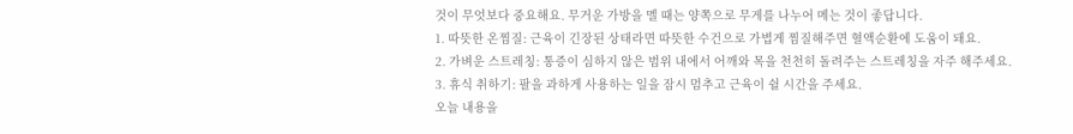것이 무엇보다 중요해요. 무거운 가방을 멜 때는 양쪽으로 무게를 나누어 메는 것이 좋답니다.
1. 따뜻한 온찜질: 근육이 긴장된 상태라면 따뜻한 수건으로 가볍게 찜질해주면 혈액순환에 도움이 돼요.
2. 가벼운 스트레칭: 통증이 심하지 않은 범위 내에서 어깨와 목을 천천히 돌려주는 스트레칭을 자주 해주세요.
3. 휴식 취하기: 팔을 과하게 사용하는 일을 잠시 멈추고 근육이 쉴 시간을 주세요.
오늘 내용을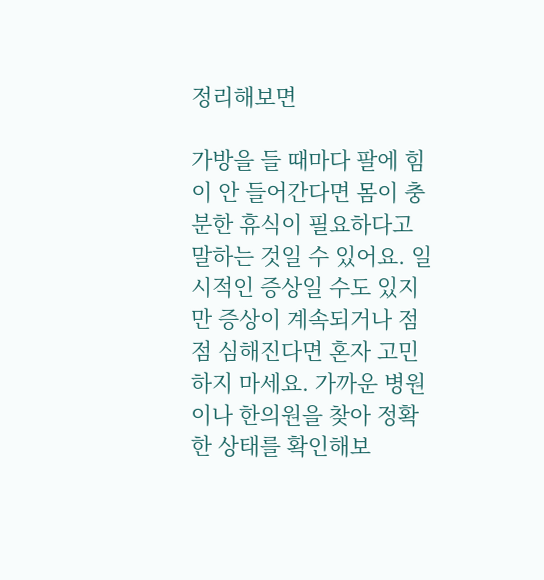정리해보면

가방을 들 때마다 팔에 힘이 안 들어간다면 몸이 충분한 휴식이 필요하다고 말하는 것일 수 있어요. 일시적인 증상일 수도 있지만 증상이 계속되거나 점점 심해진다면 혼자 고민하지 마세요. 가까운 병원이나 한의원을 찾아 정확한 상태를 확인해보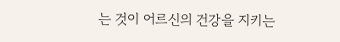는 것이 어르신의 건강을 지키는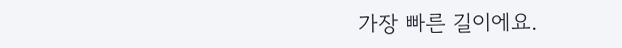가장 빠른 길이에요.